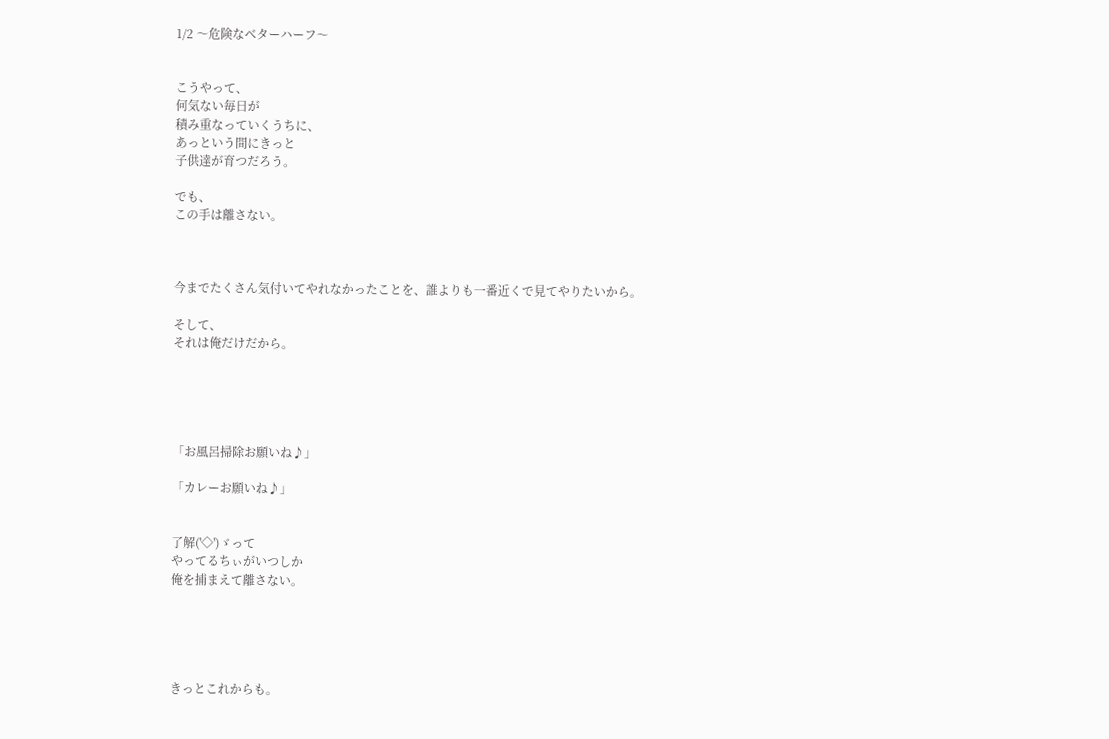1/2 〜危険なベターハーフ〜


こうやって、
何気ない毎日が
積み重なっていくうちに、
あっという間にきっと
子供達が育つだろう。

でも、
この手は離さない。



今までたくさん気付いてやれなかったことを、誰よりも一番近くで見てやりたいから。

そして、
それは俺だけだから。





「お風呂掃除お願いね♪」

「カレーお願いね♪」


了解('◇')ゞって
やってるちぃがいつしか
俺を捕まえて離さない。





きっとこれからも。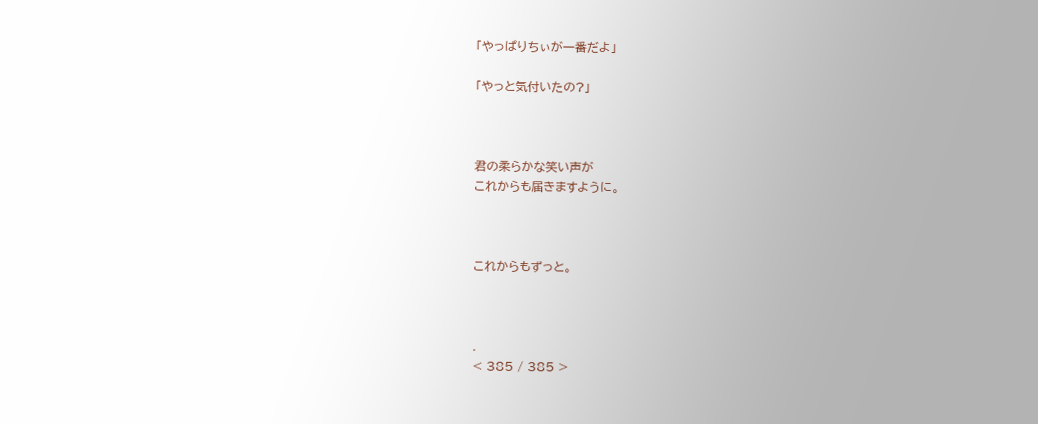「やっぱりちぃが一番だよ」

「やっと気付いたの?」



君の柔らかな笑い声が
これからも届きますように。



これからもずっと。



.
< 385 / 385 >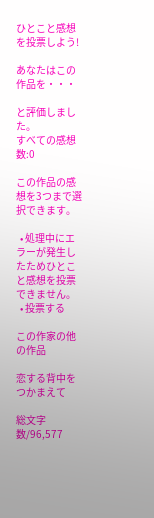ひとこと感想を投票しよう!

あなたはこの作品を・・・

と評価しました。
すべての感想数:0

この作品の感想を3つまで選択できます。

  • 処理中にエラーが発生したためひとこと感想を投票できません。
  • 投票する

この作家の他の作品

恋する背中をつかまえて

総文字数/96,577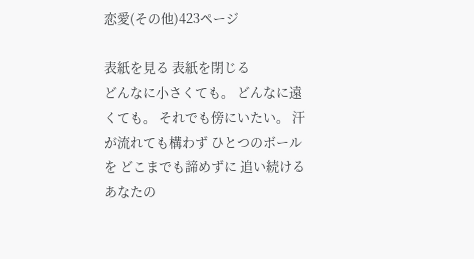恋愛(その他)423ページ

表紙を見る 表紙を閉じる
どんなに小さくても。 どんなに遠くても。 それでも傍にいたい。 汗が流れても構わず ひとつのボールを どこまでも諦めずに 追い続けるあなたの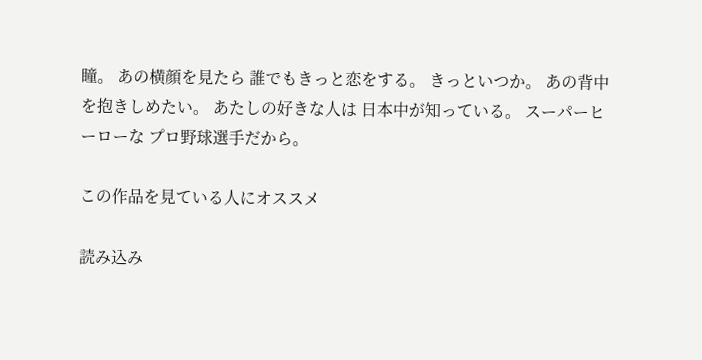瞳。 あの横顔を見たら 誰でもきっと恋をする。 きっといつか。 あの背中を抱きしめたい。 あたしの好きな人は 日本中が知っている。 スーパーヒーローな プロ野球選手だから。

この作品を見ている人にオススメ

読み込み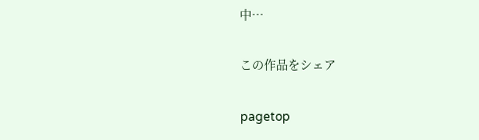中…

この作品をシェア

pagetop